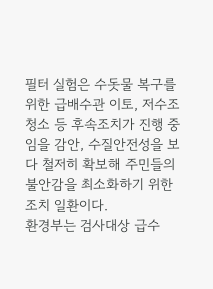필터 실험은 수돗물 복구를 위한 급배수관 이토, 저수조 청소 등 후속조치가 진행 중임을 감안, 수질안전성을 보다 철저히 확보해 주민들의 불안감을 최소화하기 위한 조치 일환이다.
환경부는 검사대상 급수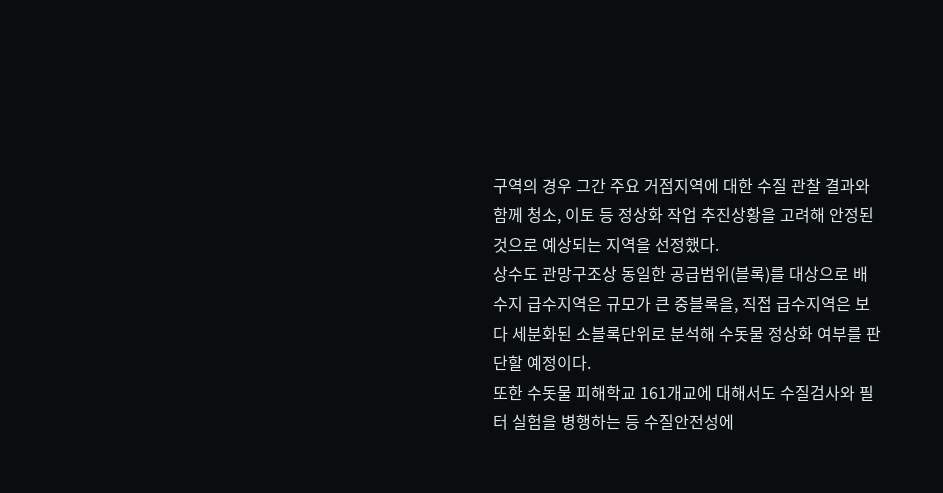구역의 경우 그간 주요 거점지역에 대한 수질 관찰 결과와 함께 청소, 이토 등 정상화 작업 추진상황을 고려해 안정된 것으로 예상되는 지역을 선정했다.
상수도 관망구조상 동일한 공급범위(블록)를 대상으로 배수지 급수지역은 규모가 큰 중블록을, 직접 급수지역은 보다 세분화된 소블록단위로 분석해 수돗물 정상화 여부를 판단할 예정이다.
또한 수돗물 피해학교 161개교에 대해서도 수질검사와 필터 실험을 병행하는 등 수질안전성에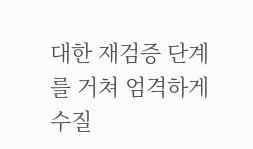대한 재검증 단계를 거쳐 엄격하게 수질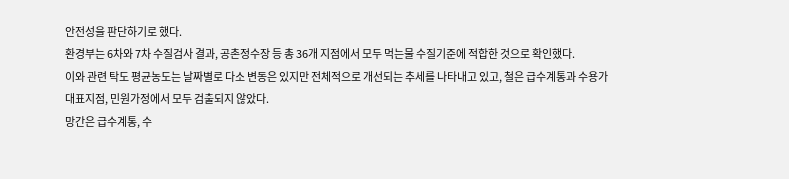안전성을 판단하기로 했다.
환경부는 6차와 7차 수질검사 결과, 공촌정수장 등 총 36개 지점에서 모두 먹는물 수질기준에 적합한 것으로 확인했다.
이와 관련 탁도 평균농도는 날짜별로 다소 변동은 있지만 전체적으로 개선되는 추세를 나타내고 있고, 철은 급수계통과 수용가 대표지점, 민원가정에서 모두 검출되지 않았다.
망간은 급수계통, 수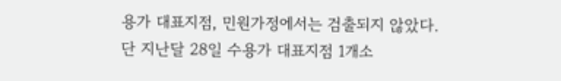용가 대표지점, 민원가정에서는 검출되지 않았다. 단 지난달 28일 수용가 대표지점 1개소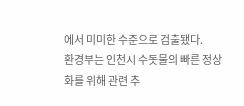에서 미미한 수준으로 검출됐다.
환경부는 인천시 수돗물의 빠른 정상화를 위해 관련 추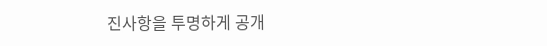진사항을 투명하게 공개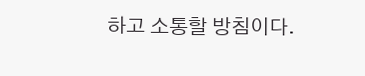하고 소통할 방침이다.